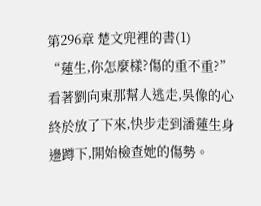第296章 楚文兜裡的書(1)
“蓮生,你怎麼樣?傷的重不重?”
看著劉向東那幫人逃走,吳像的心終於放了下來,快步走到潘蓮生身邊蹲下,開始檢查她的傷勢。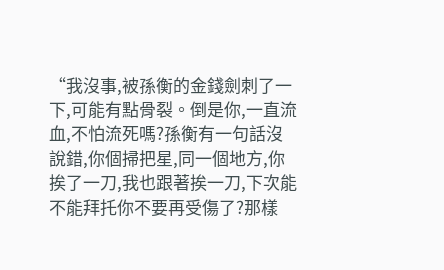“我沒事,被孫衡的金錢劍刺了一下,可能有點骨裂。倒是你,一直流血,不怕流死嗎?孫衡有一句話沒說錯,你個掃把星,同一個地方,你挨了一刀,我也跟著挨一刀,下次能不能拜托你不要再受傷了?那樣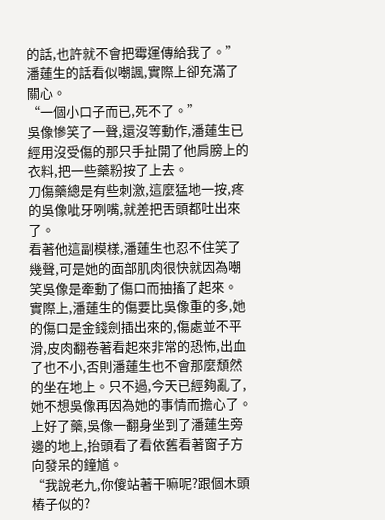的話,也許就不會把霉運傳給我了。”
潘蓮生的話看似嘲諷,實際上卻充滿了關心。
“一個小口子而已,死不了。”
吳像慘笑了一聲,還沒等動作,潘蓮生已經用沒受傷的那只手扯開了他肩膀上的衣料,把一些藥粉按了上去。
刀傷藥總是有些刺激,這麼猛地一按,疼的吳像呲牙咧嘴,就差把舌頭都吐出來了。
看著他這副模樣,潘蓮生也忍不住笑了幾聲,可是她的面部肌肉很快就因為嘲笑吳像是牽動了傷口而抽搐了起來。
實際上,潘蓮生的傷要比吳像重的多,她的傷口是金錢劍插出來的,傷處並不平滑,皮肉翻卷著看起來非常的恐怖,出血了也不小,否則潘蓮生也不會那麼頹然的坐在地上。只不過,今天已經夠亂了,她不想吳像再因為她的事情而擔心了。
上好了藥,吳像一翻身坐到了潘蓮生旁邊的地上,抬頭看了看依舊看著窗子方向發呆的鐘馗。
“我說老九,你傻站著干嘛呢?跟個木頭樁子似的?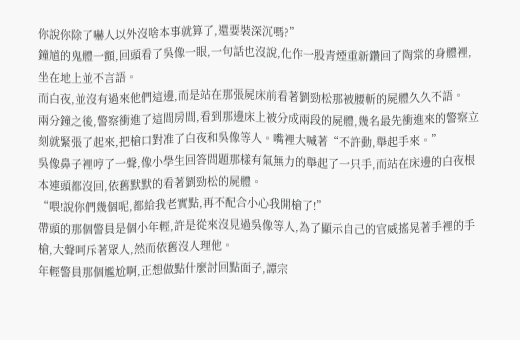你說你除了嚇人以外沒啥本事就算了,還要裝深沉嗎?”
鐘馗的鬼體一顫,回頭看了吳像一眼,一句話也沒說,化作一股青煙重新鑽回了陶棠的身體裡,坐在地上並不言語。
而白夜,並沒有過來他們這邊,而是站在那張屍床前看著劉勁松那被腰斬的屍體久久不語。
兩分鐘之後,警察衝進了這間房間,看到那邊床上被分成兩段的屍體,幾名最先衝進來的警察立刻就緊張了起來,把槍口對准了白夜和吳像等人。嘴裡大喊著“不許動,舉起手來。”
吳像鼻子裡哼了一聲,像小學生回答問題那樣有氣無力的舉起了一只手,而站在床邊的白夜根本連頭都沒回,依舊默默的看著劉勁松的屍體。
“喂!說你們幾個呢,都給我老實點,再不配合小心我開槍了!”
帶頭的那個警員是個小年輕,許是從來沒見過吳像等人,為了顯示自己的官威搖晃著手裡的手槍,大聲呵斥著眾人,然而依舊沒人理他。
年輕警員那個尷尬啊,正想做點什麼討回點面子,譚宗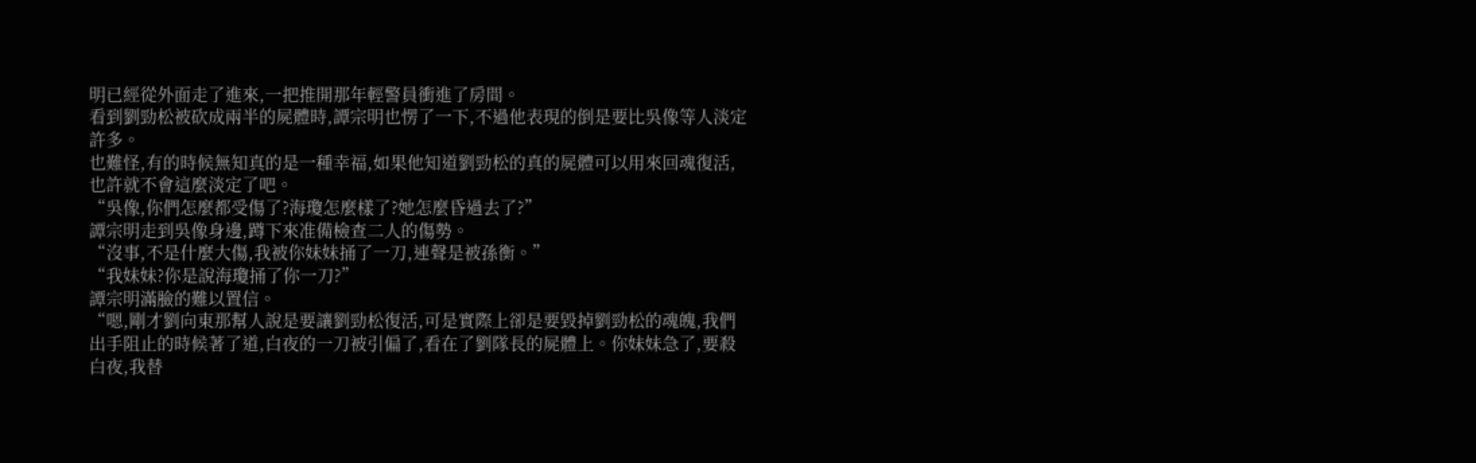明已經從外面走了進來,一把推開那年輕警員衝進了房間。
看到劉勁松被砍成兩半的屍體時,譚宗明也愣了一下,不過他表現的倒是要比吳像等人淡定許多。
也難怪,有的時候無知真的是一種幸福,如果他知道劉勁松的真的屍體可以用來回魂復活,也許就不會這麼淡定了吧。
“吳像,你們怎麼都受傷了?海瓊怎麼樣了?她怎麼昏過去了?”
譚宗明走到吳像身邊,蹲下來准備檢查二人的傷勢。
“沒事,不是什麼大傷,我被你妹妹捅了一刀,連聲是被孫衡。”
“我妹妹?你是說海瓊捅了你一刀?”
譚宗明滿臉的難以置信。
“嗯,剛才劉向東那幫人說是要讓劉勁松復活,可是實際上卻是要毀掉劉勁松的魂魄,我們出手阻止的時候著了道,白夜的一刀被引偏了,看在了劉隊長的屍體上。你妹妹急了,要殺白夜,我替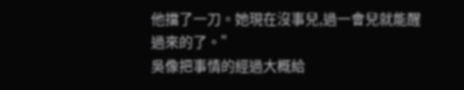他擋了一刀。她現在沒事兒,過一會兒就能醒過來的了。”
吳像把事情的經過大概給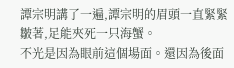譚宗明講了一遍,譚宗明的眉頭一直緊緊皺著,足能夾死一只海蟹。
不光是因為眼前這個場面。還因為後面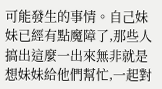可能發生的事情。自己妹妹已經有點魔障了,那些人搞出這麼一出來無非就是想妹妹給他們幫忙,一起對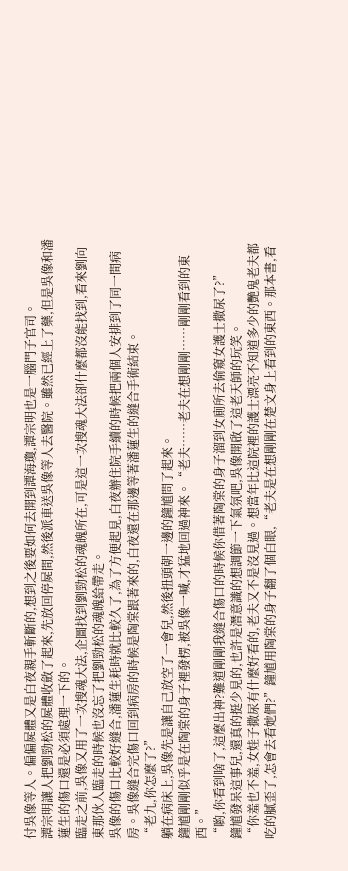付吳像等人。偏偏屍體又是白夜親手斬斷的,想到之後要如何去開到譚海瓊,譚宗明也是一腦門子官司。
譚宗明讓人把劉勁松的屍體收斂了起來,先放回停屍間,然後派車送吳像等人去醫院。雖然已經上了藥,但是吳像和潘蓮生的傷口還是必須處理一下的。
臨走之前,吳像又用了一次搜魂大法,企圖找到劉勁松的魂魄所在,可是這一次搜魂大法卻什麼都沒能找到,看來劉向東那伙人臨走的時候也沒忘了把劉勁松的魂魄給帶走。
吳像的傷口比較好縫合,潘蓮生耗時就比較久了,為了方便起見,白夜辦住院手續的時候把兩個人安排到了同一間病房。吳像縫合完傷口回到病房的時候是陶棠跟著來的,白夜還在那邊等著潘蓮生的縫合手術結束。
“老九,你怎麼了?”
躺在病床上,吳像先是讓自己放空了一會兒,然後扭頭朝一邊的鐘馗問了起來。
鐘馗剛剛似乎是在陶棠的身子裡發楞,被吳像一喊,才猛地回過神來。“老夫……老夫在想剛剛……剛剛看到的東西。”
“喲,你看到啥了,這麼出神?難道剛剛我縫合傷口的時候你借著陶棠的身子溜到女廁所去偷窺女護士撒尿了?”
鐘馗發呆這事兒,還真的挺少見的,也許是潛意識的想調節一下氣氛吧,吳像開啟了這老天師的玩笑。
“你羞也不羞,女娃子撒尿有什麼好看的,老夫又不是沒見過。想當年比這院裡的護士漂亮不知道多少的艷鬼老夫都吃的膩歪了,怎會去看她們?”鐘馗用陶棠的身子翻了個白眼,“老夫是在想剛剛在楚文身上看到的東西。那本書,看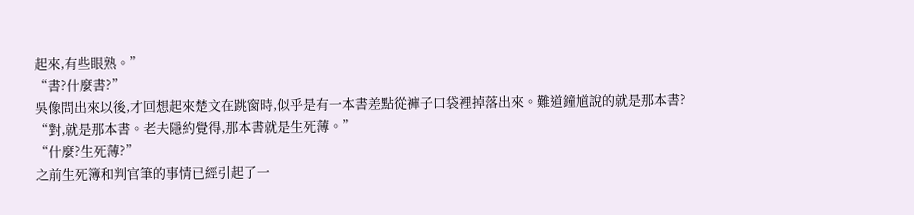起來,有些眼熟。”
“書?什麼書?”
吳像問出來以後,才回想起來楚文在跳窗時,似乎是有一本書差點從褲子口袋裡掉落出來。難道鐘馗說的就是那本書?
“對,就是那本書。老夫隱約覺得,那本書就是生死薄。”
“什麼?生死薄?”
之前生死簿和判官筆的事情已經引起了一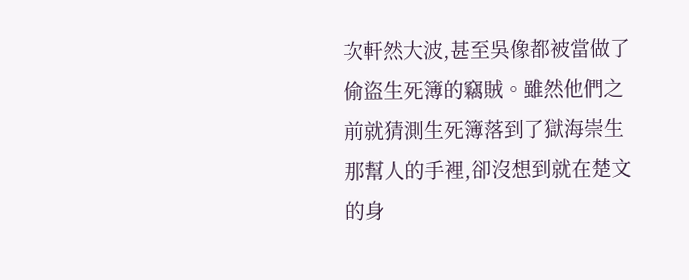次軒然大波,甚至吳像都被當做了偷盜生死簿的竊賊。雖然他們之前就猜測生死簿落到了獄海崇生那幫人的手裡,卻沒想到就在楚文的身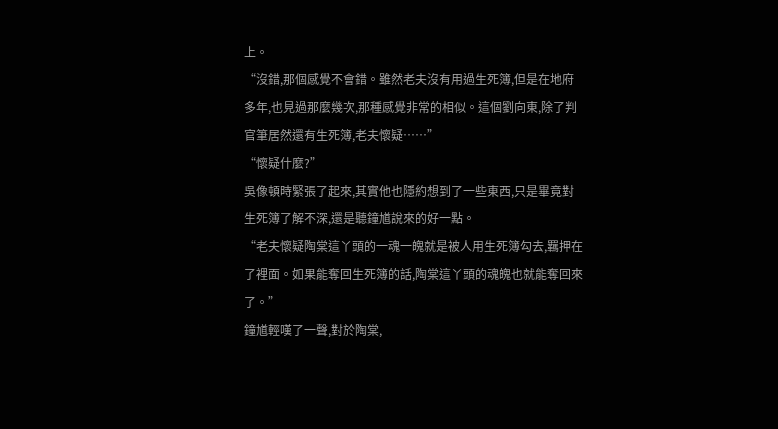上。
“沒錯,那個感覺不會錯。雖然老夫沒有用過生死簿,但是在地府多年,也見過那麼幾次,那種感覺非常的相似。這個劉向東,除了判官筆居然還有生死簿,老夫懷疑……”
“懷疑什麼?”
吳像頓時緊張了起來,其實他也隱約想到了一些東西,只是畢竟對生死簿了解不深,還是聽鐘馗說來的好一點。
“老夫懷疑陶棠這丫頭的一魂一魄就是被人用生死簿勾去,羈押在了裡面。如果能奪回生死簿的話,陶棠這丫頭的魂魄也就能奪回來了。”
鐘馗輕嘆了一聲,對於陶棠,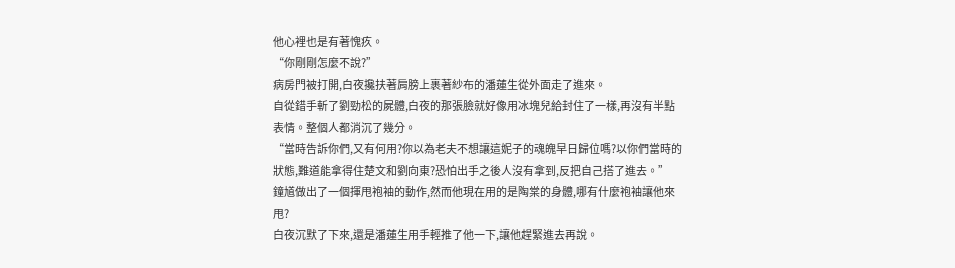他心裡也是有著愧疚。
“你剛剛怎麼不說?”
病房門被打開,白夜攙扶著肩膀上裹著紗布的潘蓮生從外面走了進來。
自從錯手斬了劉勁松的屍體,白夜的那張臉就好像用冰塊兒給封住了一樣,再沒有半點表情。整個人都消沉了幾分。
“當時告訴你們,又有何用?你以為老夫不想讓這妮子的魂魄早日歸位嗎?以你們當時的狀態,難道能拿得住楚文和劉向東?恐怕出手之後人沒有拿到,反把自己搭了進去。”
鐘馗做出了一個揮甩袍袖的動作,然而他現在用的是陶棠的身體,哪有什麼袍袖讓他來甩?
白夜沉默了下來,還是潘蓮生用手輕推了他一下,讓他趕緊進去再說。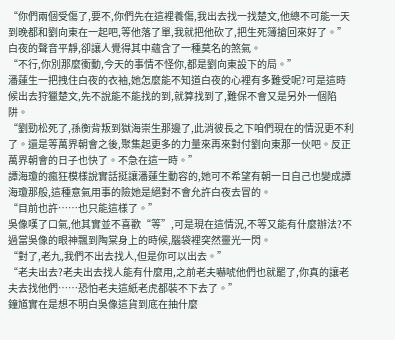“你們兩個受傷了,要不,你們先在這裡養傷,我出去找一找楚文,他總不可能一天到晚都和劉向東在一起吧,等他落了單,我就把他砍了,把生死簿搶回來好了。”
白夜的聲音平靜,卻讓人覺得其中蘊含了一種莫名的煞氣。
“不行,你別那麼衝動,今天的事情不怪你,都是劉向東設下的局。”
潘蓮生一把拽住白夜的衣袖,她怎麼能不知道白夜的心裡有多難受呢?可是這時候出去狩獵楚文,先不說能不能找的到,就算找到了,難保不會又是另外一個陷阱。
“劉勁松死了,孫衡背叛到獄海崇生那邊了,此消彼長之下咱們現在的情況更不利了。還是等萬界朝會之後,聚集起更多的力量來再來對付劉向東那一伙吧。反正萬界朝會的日子也快了。不急在這一時。”
譚海瓊的瘋狂模樣說實話挺讓潘蓮生動容的,她可不希望有朝一日自己也變成譚海瓊那般,這種意氣用事的險她是絕對不會允許白夜去冒的。
“目前也許……也只能這樣了。”
吳像嘆了口氣,他其實並不喜歡“等”,可是現在這情況,不等又能有什麼辦法?不過當吳像的眼神飄到陶棠身上的時候,腦袋裡突然靈光一閃。
“對了,老九,我們不出去找人,但是你可以出去。”
“老夫出去?老夫出去找人能有什麼用,之前老夫嚇唬他們也就罷了,你真的讓老夫去找他們……恐怕老夫這紙老虎都裝不下去了。”
鐘馗實在是想不明白吳像這貨到底在抽什麼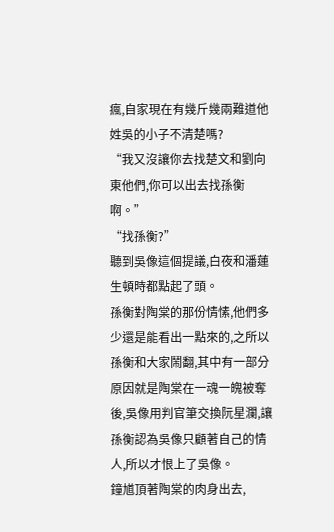瘋,自家現在有幾斤幾兩難道他姓吳的小子不清楚嗎?
“我又沒讓你去找楚文和劉向東他們,你可以出去找孫衡啊。”
“找孫衡?”
聽到吳像這個提議,白夜和潘蓮生頓時都點起了頭。
孫衡對陶棠的那份情愫,他們多少還是能看出一點來的,之所以孫衡和大家鬧翻,其中有一部分原因就是陶棠在一魂一魄被奪後,吳像用判官筆交換阮星瀾,讓孫衡認為吳像只顧著自己的情人,所以才恨上了吳像。
鐘馗頂著陶棠的肉身出去,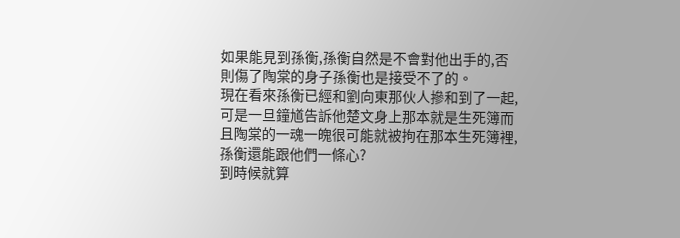如果能見到孫衡,孫衡自然是不會對他出手的,否則傷了陶棠的身子孫衡也是接受不了的。
現在看來孫衡已經和劉向東那伙人摻和到了一起,可是一旦鐘馗告訴他楚文身上那本就是生死簿而且陶棠的一魂一魄很可能就被拘在那本生死簿裡,孫衡還能跟他們一條心?
到時候就算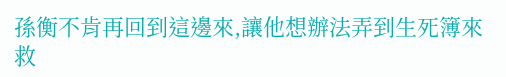孫衡不肯再回到這邊來,讓他想辦法弄到生死簿來救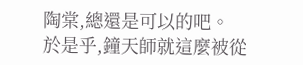陶棠,總還是可以的吧。
於是乎,鐘天師就這麼被從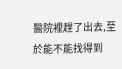醫院裡趕了出去,至於能不能找得到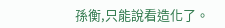孫衡,只能說看造化了。